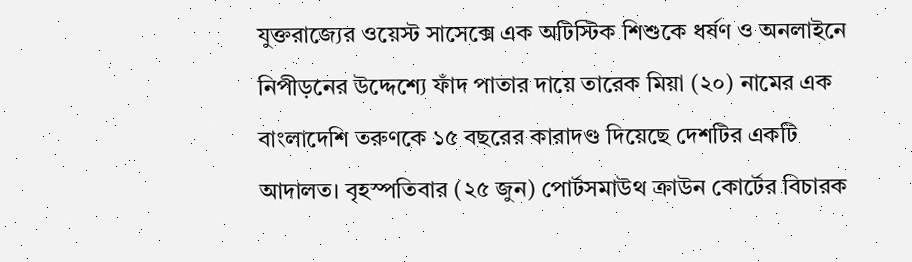যুক্তরাজ্যের ওয়েস্ট সাসেক্সে এক অটিস্টিক শিশুকে ধর্ষণ ও অনলাইনে নিপীড়নের উদ্দেশ্যে ফাঁদ পাতার দায়ে তারেক মিয়া (২০) নামের এক বাংলাদেশি তরুণকে ১৫ বছরের কারাদণ্ড দিয়েছে দেশটির একটি আদালত। বৃহস্পতিবার (২৫ জুন) পোর্টসমাউথ ক্রাউন কোর্টের বিচারক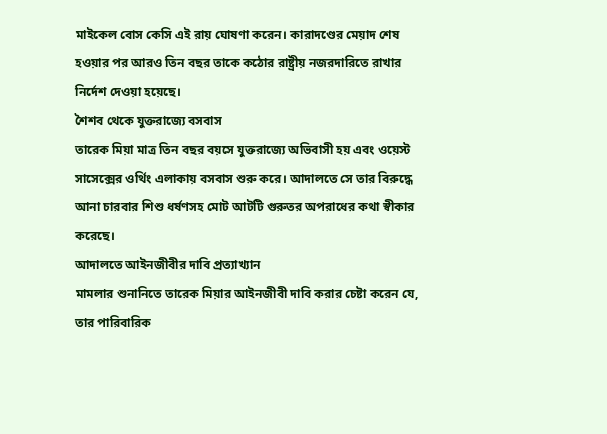মাইকেল বোস কেসি এই রায় ঘোষণা করেন। কারাদণ্ডের মেয়াদ শেষ হওয়ার পর আরও তিন বছর তাকে কঠোর রাষ্ট্রীয় নজরদারিতে রাখার নির্দেশ দেওয়া হয়েছে।
শৈশব থেকে যুক্তরাজ্যে বসবাস
তারেক মিয়া মাত্র তিন বছর বয়সে যুক্তরাজ্যে অভিবাসী হয় এবং ওয়েস্ট সাসেক্সের ওর্থিং এলাকায় বসবাস শুরু করে। আদালতে সে তার বিরুদ্ধে আনা চারবার শিশু ধর্ষণসহ মোট আটটি গুরুতর অপরাধের কথা স্বীকার করেছে।
আদালতে আইনজীবীর দাবি প্রত্যাখ্যান
মামলার শুনানিতে তারেক মিয়ার আইনজীবী দাবি করার চেষ্টা করেন যে, তার পারিবারিক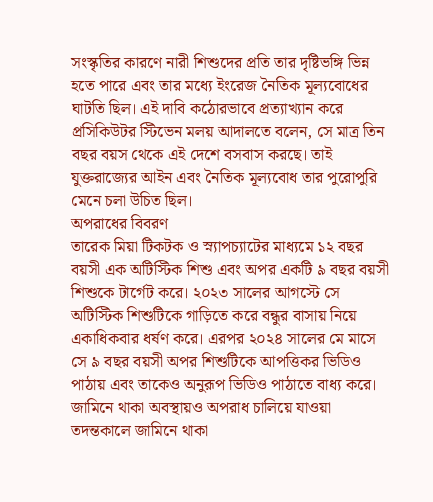সংস্কৃতির কারণে নারী শিশুদের প্রতি তার দৃষ্টিভঙ্গি ভিন্ন হতে পারে এবং তার মধ্যে ইংরেজ নৈতিক মূল্যবোধের ঘাটতি ছিল। এই দাবি কঠোরভাবে প্রত্যাখ্যান করে প্রসিকিউটর স্টিভেন মলয় আদালতে বলেন, সে মাত্র তিন বছর বয়স থেকে এই দেশে বসবাস করছে। তাই যুক্তরাজ্যের আইন এবং নৈতিক মূল্যবোধ তার পুরোপুরি মেনে চলা উচিত ছিল।
অপরাধের বিবরণ
তারেক মিয়া টিকটক ও স্ন্যাপচ্যাটের মাধ্যমে ১২ বছর বয়সী এক অটিস্টিক শিশু এবং অপর একটি ৯ বছর বয়সী শিশুকে টার্গেট করে। ২০২৩ সালের আগস্টে সে অটিস্টিক শিশুটিকে গাড়িতে করে বন্ধুর বাসায় নিয়ে একাধিকবার ধর্ষণ করে। এরপর ২০২৪ সালের মে মাসে সে ৯ বছর বয়সী অপর শিশুটিকে আপত্তিকর ভিডিও পাঠায় এবং তাকেও অনুরূপ ভিডিও পাঠাতে বাধ্য করে।
জামিনে থাকা অবস্থায়ও অপরাধ চালিয়ে যাওয়া
তদন্তকালে জামিনে থাকা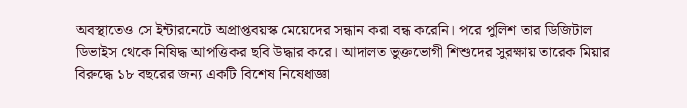অবস্থাতেও সে ইন্টারনেটে অপ্রাপ্তবয়স্ক মেয়েদের সন্ধান করা বন্ধ করেনি। পরে পুলিশ তার ডিজিটাল ডিভাইস থেকে নিষিদ্ধ আপত্তিকর ছবি উদ্ধার করে। আদালত ভুক্তভোগী শিশুদের সুরক্ষায় তারেক মিয়ার বিরুদ্ধে ১৮ বছরের জন্য একটি বিশেষ নিষেধাজ্ঞা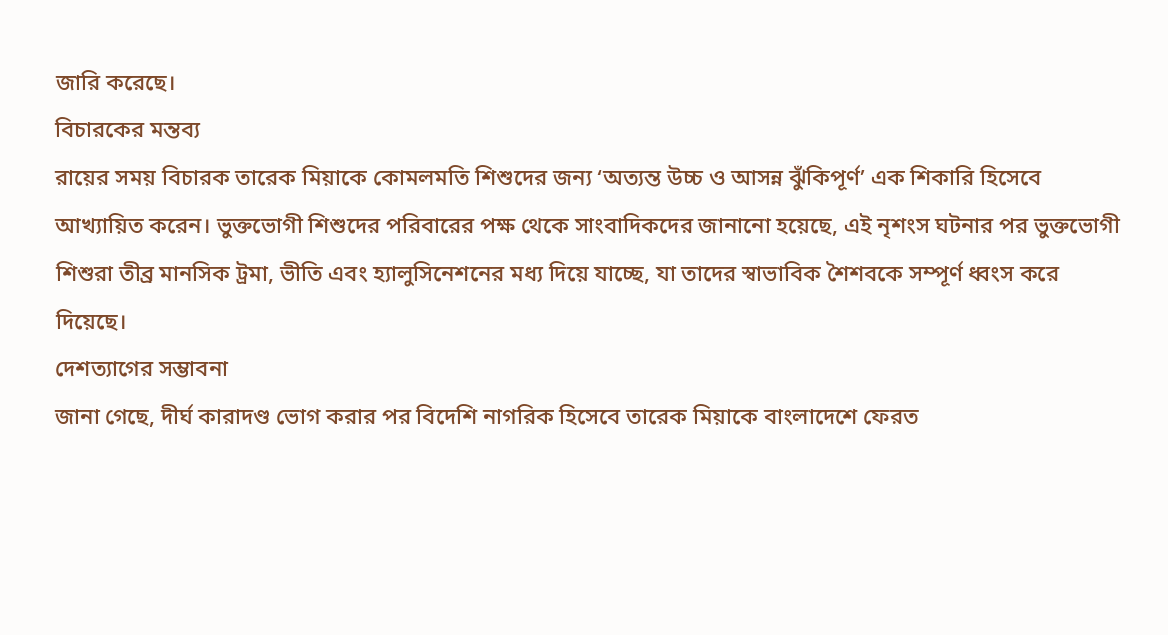জারি করেছে।
বিচারকের মন্তব্য
রায়ের সময় বিচারক তারেক মিয়াকে কোমলমতি শিশুদের জন্য ‘অত্যন্ত উচ্চ ও আসন্ন ঝুঁকিপূর্ণ’ এক শিকারি হিসেবে আখ্যায়িত করেন। ভুক্তভোগী শিশুদের পরিবারের পক্ষ থেকে সাংবাদিকদের জানানো হয়েছে, এই নৃশংস ঘটনার পর ভুক্তভোগী শিশুরা তীব্র মানসিক ট্রমা, ভীতি এবং হ্যালুসিনেশনের মধ্য দিয়ে যাচ্ছে, যা তাদের স্বাভাবিক শৈশবকে সম্পূর্ণ ধ্বংস করে দিয়েছে।
দেশত্যাগের সম্ভাবনা
জানা গেছে, দীর্ঘ কারাদণ্ড ভোগ করার পর বিদেশি নাগরিক হিসেবে তারেক মিয়াকে বাংলাদেশে ফেরত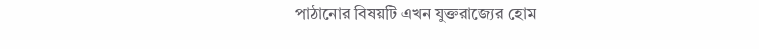পাঠানোর বিষয়টি এখন যুক্তরাজ্যের হোম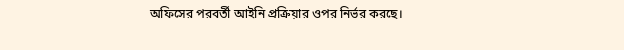অফিসের পরবর্তী আইনি প্রক্রিয়ার ওপর নির্ভর করছে।